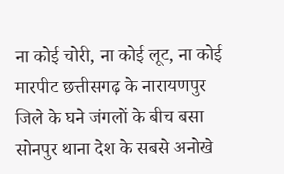ना कोई चोरी, ना कोई लूट, ना कोई मारपीट छत्तीसगढ़ के नारायणपुर जिले के घने जंगलों के बीच बसा सोनपुर थाना देश के सबसे अनोखे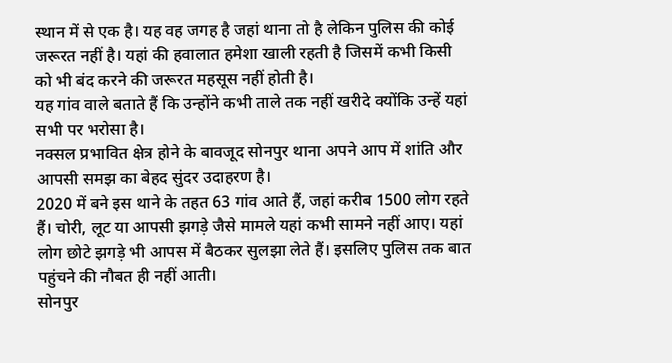स्थान में से एक है। यह वह जगह है जहां थाना तो है लेकिन पुलिस की कोई जरूरत नहीं है। यहां की हवालात हमेशा खाली रहती है जिसमें कभी किसी को भी बंद करने की जरूरत महसूस नहीं होती है।
यह गांव वाले बताते हैं कि उन्होंने कभी ताले तक नहीं खरीदे क्योंकि उन्हें यहां सभी पर भरोसा है।
नक्सल प्रभावित क्षेत्र होने के बावजूद सोनपुर थाना अपने आप में शांति और आपसी समझ का बेहद सुंदर उदाहरण है।
2020 में बने इस थाने के तहत 63 गांव आते हैं, जहां करीब 1500 लोग रहते हैं। चोरी, लूट या आपसी झगड़े जैसे मामले यहां कभी सामने नहीं आए। यहां लोग छोटे झगड़े भी आपस में बैठकर सुलझा लेते हैं। इसलिए पुलिस तक बात पहुंचने की नौबत ही नहीं आती।
सोनपुर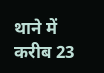थाने में करीब 23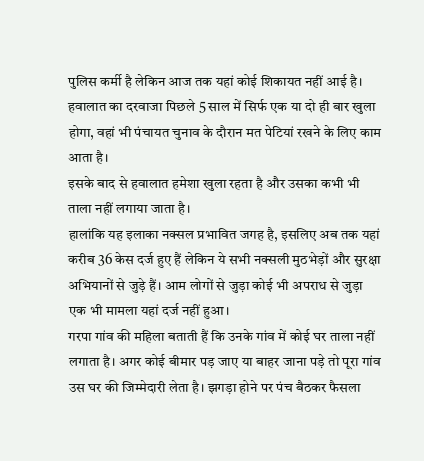पुलिस कर्मी है लेकिन आज तक यहां कोई शिकायत नहीं आई है। हवालात का दरवाजा पिछले 5 साल में सिर्फ एक या दो ही बार खुला होगा, वहां भी पंचायत चुनाव के दौरान मत पेटियां रखने के लिए काम आता है।
इसके बाद से हवालात हमेशा खुला रहता है और उसका कभी भी ताला नहीं लगाया जाता है।
हालांकि यह इलाका नक्सल प्रभावित जगह है, इसलिए अब तक यहां करीब 36 केस दर्ज हुए हैं लेकिन ये सभी नक्सली मुठभेड़ों और सुरक्षा अभियानों से जुड़े हैं। आम लोगों से जुड़ा कोई भी अपराध से जुड़ा एक भी मामला यहां दर्ज नहीं हुआ।
गरपा गांव की महिला बताती हैं कि उनके गांव में कोई घर ताला नहीं लगाता है। अगर कोई बीमार पड़ जाए या बाहर जाना पड़े तो पूरा गांव उस घर की जिम्मेदारी लेता है। झगड़ा होने पर पंच बैठकर फैसला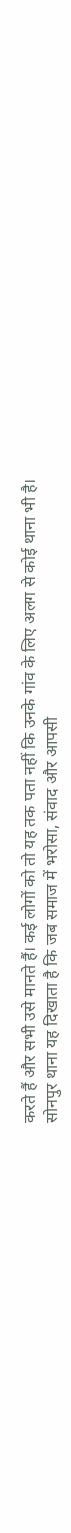करते हैं और सभी उसे मानते हैं। कई लोगों को तो यह तक पता नहीं कि उनके गांव के लिए अलग से कोई थाना भी है।
सोनपुर थाना यह दिखाता है कि जब समाज में भरोसा, संवाद और आपसी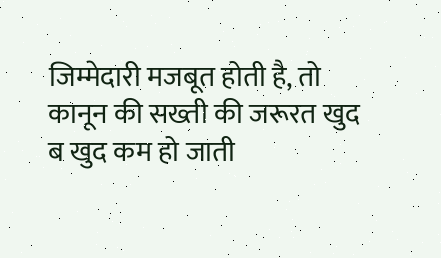जिम्मेदारी मजबूत होती है, तो कानून की सख्ती की जरूरत खुद ब खुद कम हो जाती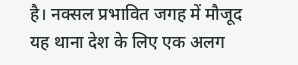है। नक्सल प्रभावित जगह में मौजूद यह थाना देश के लिए एक अलग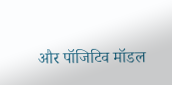और पॉजिटिव मॉडल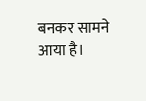बनकर सामने आया है।